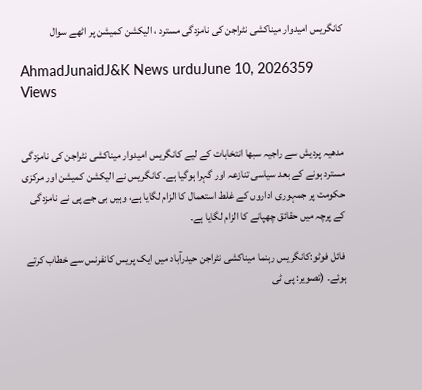کانگریس امیدوار میناکشی نٹراجن کی نامزدگی مسترد ، الیکشن کمیشن پر اٹھے سوال

AhmadJunaidJ&K News urduJune 10, 2026359 Views


مدھیہ پردیش سے راجیہ سبھا انتخابات کے لیے کانگریس امیدوار میناکشی نٹراجن کی نامزدگی مسترد ہونے کے بعد سیاسی تنازعہ اور گہرا ہوگیا ہے۔ کانگریس نے الیکشن کمیشن اور مرکزی حکومت پر جمہوری اداروں کے غلط استعمال کا الزام لگایا ہے، وہیں بی جے پی نے نامزدگی کے پرچہ میں حقائق چھپانے کا الزام لگایا ہے۔

فائل فوٹو:کانگریس رہنما میناکشی نٹراجن حیدرآباد میں ایک پریس کانفرنس سے خطاب کرتے ہوئے۔ (تصویر: پی ٹی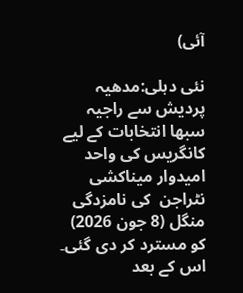آئی)

نئی دہلی:مدھیہ پردیش سے راجیہ سبھا انتخابات کے لیے کانگریس کی واحد امیدوار میناکشی نٹراجن  کی نامزدگی منگل (8 جون 2026) کو مسترد کر دی گئی۔ اس کے بعد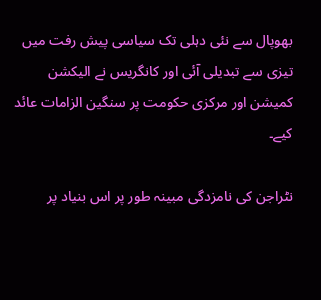بھوپال سے نئی دہلی تک سیاسی پیش رفت میں تیزی سے تبدیلی آئی اور کانگریس نے الیکشن کمیشن اور مرکزی حکومت پر سنگین الزامات عائد کیے۔

نٹراجن کی نامزدگی مبینہ طور پر اس بنیاد پر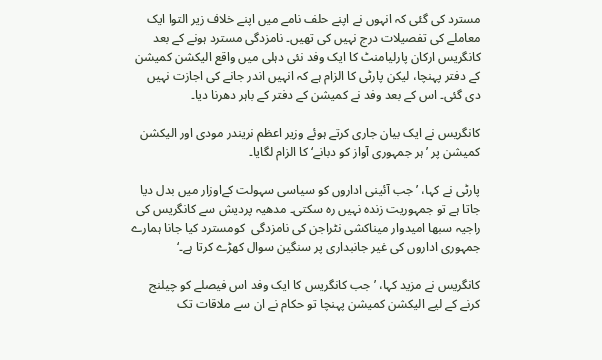مسترد کی گئی کہ انہوں نے اپنے حلف نامے میں اپنے خلاف زیر التوا ایک معاملے کی تفصیلات درج نہیں کی تھیں۔ نامزدگی مسترد ہونے کے بعد کانگریس ارکان پارلیامنٹ کا ایک وفد نئی دہلی میں واقع الیکشن کمیشن کے دفتر پہنچا، لیکن پارٹی کا الزام ہے کہ انہیں اندر جانے کی اجازت نہیں دی گئی۔ اس کے بعد وفد نے کمیشن کے دفتر کے باہر دھرنا دیا۔

کانگریس نے ایک بیان جاری کرتے ہوئے وزیر اعظم نریندر مودی اور الیکشن کمیشن پر ’ہر جمہوری آواز کو دبانے‘ کا الزام لگایا۔

پارٹی نے کہا، ’جب آئینی اداروں کو سیاسی سہولت کےاوزار میں بدل دیا جاتا ہے تو جمہوریت زندہ نہیں رہ سکتی۔ مدھیہ پردیش سے کانگریس کی راجیہ سبھا امیدوار میناکشی نٹراجن کی نامزدگی  کومسترد کیا جانا ہمارے جمہوری اداروں کی غیر جانبداری پر سنگین سوال کھڑے کرتا ہے۔‘

کانگریس نے مزید کہا، ’جب کانگریس کا ایک وفد اس فیصلے کو چیلنج کرنے کے لیے الیکشن کمیشن پہنچا تو حکام نے ان سے ملاقات تک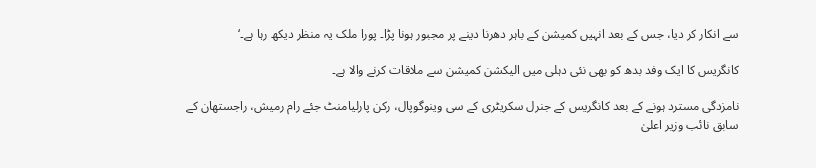سے انکار کر دیا، جس کے بعد انہیں کمیشن کے باہر دھرنا دینے پر مجبور ہونا پڑا۔ پورا ملک یہ منظر دیکھ رہا ہے۔‘

کانگریس کا ایک وفد بدھ کو بھی نئی دہلی میں الیکشن کمیشن سے ملاقات کرنے والا ہے۔

نامزدگی مسترد ہونے کے بعد کانگریس کے جنرل سکریٹری کے سی وینوگوپال، رکن پارلیامنٹ جئے رام رمیش، راجستھان کے سابق نائب وزیر اعلیٰ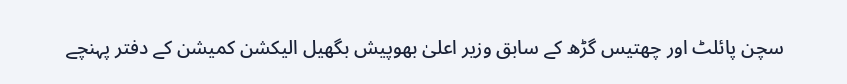سچن پائلٹ اور چھتیس گڑھ کے سابق وزیر اعلیٰ بھوپیش بگھیل الیکشن کمیشن کے دفتر پہنچے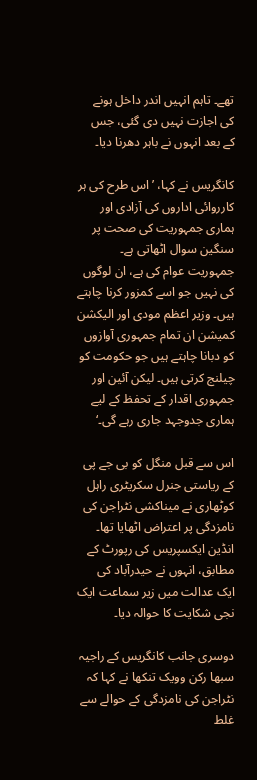تھے۔ تاہم انہیں اندر داخل ہونے کی اجازت نہیں دی گئی، جس کے بعد انہوں نے باہر دھرنا دیا۔

کانگریس نے کہا، ’اس طرح کی ہر کارروائی اداروں کی آزادی اور ہماری جمہوریت کی صحت پر سنگین سوال اٹھاتی ہے۔ جمہوریت عوام کی ہے، ان لوگوں کی نہیں جو اسے کمزور کرنا چاہتے ہیں۔ وزیر اعظم مودی اور الیکشن کمیشن ان تمام جمہوری آوازوں کو دبانا چاہتے ہیں جو حکومت کو چیلنج کرتی ہیں۔ لیکن آئین اور جمہوری اقدار کے تحفظ کے لیے ہماری جدوجہد جاری رہے گی۔‘

اس سے قبل منگل کو بی جے پی کے ریاستی جنرل سکریٹری راہل کوٹھاری نے میناکشی نٹراجن کی نامزدگی پر اعتراض اٹھایا تھا۔ انڈین ایکسپریس کی رپورٹ کے مطابق، انہوں نے حیدرآباد کی ایک عدالت میں زیر سماعت ایک نجی شکایت کا حوالہ دیا۔

دوسری جانب کانگریس کے راجیہ سبھا رکن وویک تنکھا نے کہا کہ نٹراجن کی نامزدگی کے حوالے سے غلط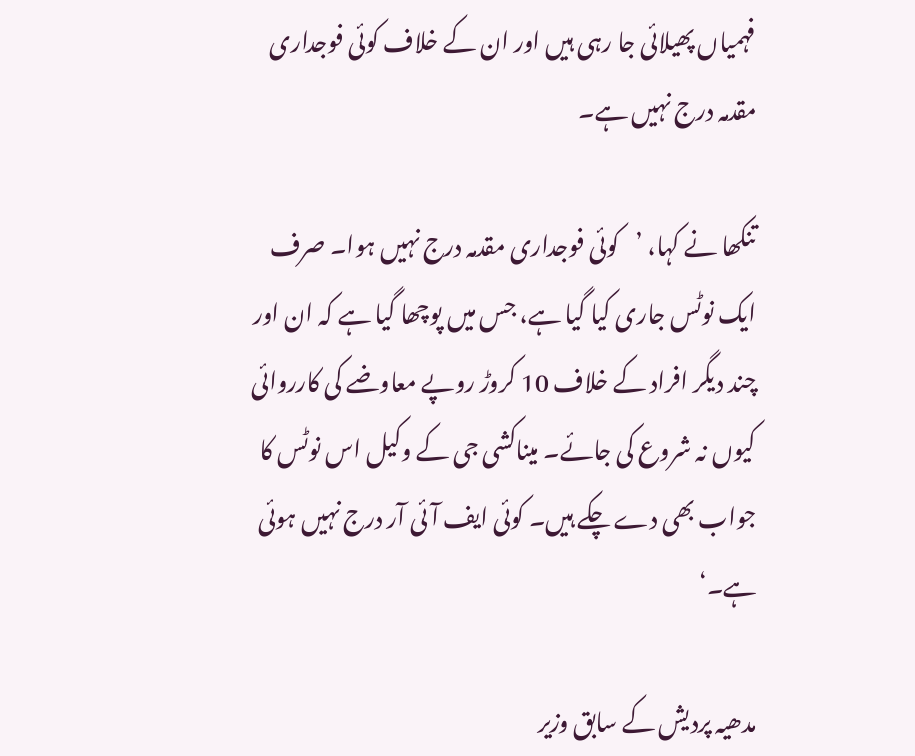فہمیاں پھیلائی جا رہی ہیں اور ان کے خلاف کوئی فوجداری مقدمہ درج نہیں ہے۔

تنکھا نے کہا، ’کوئی فوجداری مقدمہ درج نہیں ہوا۔ صرف ایک نوٹس جاری کیا گیا ہے، جس میں پوچھا گیا ہے کہ ان اور چند دیگر افراد کے خلاف 10 کروڑ روپے معاوضے کی کارروائی کیوں نہ شروع کی جائے۔ میناکشی جی کے وکیل اس نوٹس کا جواب بھی دے چکے ہیں۔ کوئی ایف آئی آر درج نہیں ہوئی ہے۔‘

مدھیہ پردیش کے سابق وزیر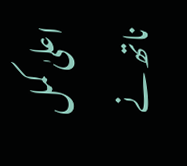اعلیٰ کمل ناتھ نے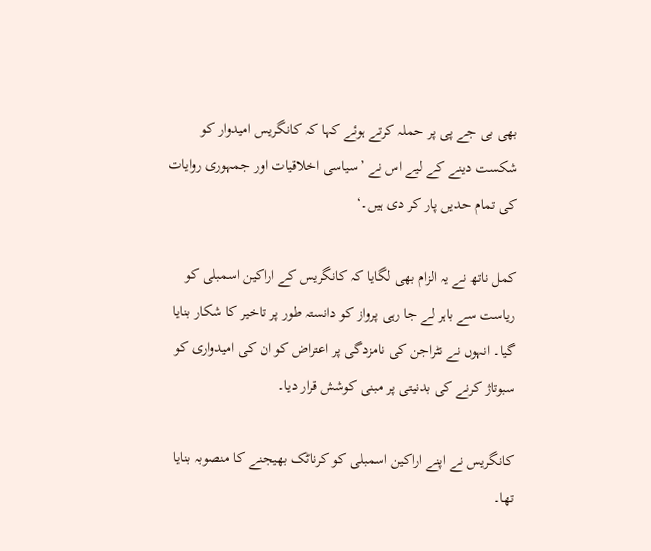بھی بی جے پی پر حملہ کرتے ہوئے کہا کہ کانگریس امیدوار کو شکست دینے کے لیے اس نے ’سیاسی اخلاقیات اور جمہوری روایات کی تمام حدیں پار کر دی ہیں۔‘

کمل ناتھ نے یہ الزام بھی لگایا کہ کانگریس کے اراکین اسمبلی کو ریاست سے باہر لے جا رہی پرواز کو دانستہ طور پر تاخیر کا شکار بنایا گیا۔ انہوں نے نٹراجن کی نامزدگی پر اعتراض کو ان کی امیدواری کو سبوتاژ کرنے کی بدنیتی پر مبنی کوشش قرار دیا۔

کانگریس نے اپنے اراکین اسمبلی کو کرناٹک بھیجنے کا منصوبہ بنایا تھا۔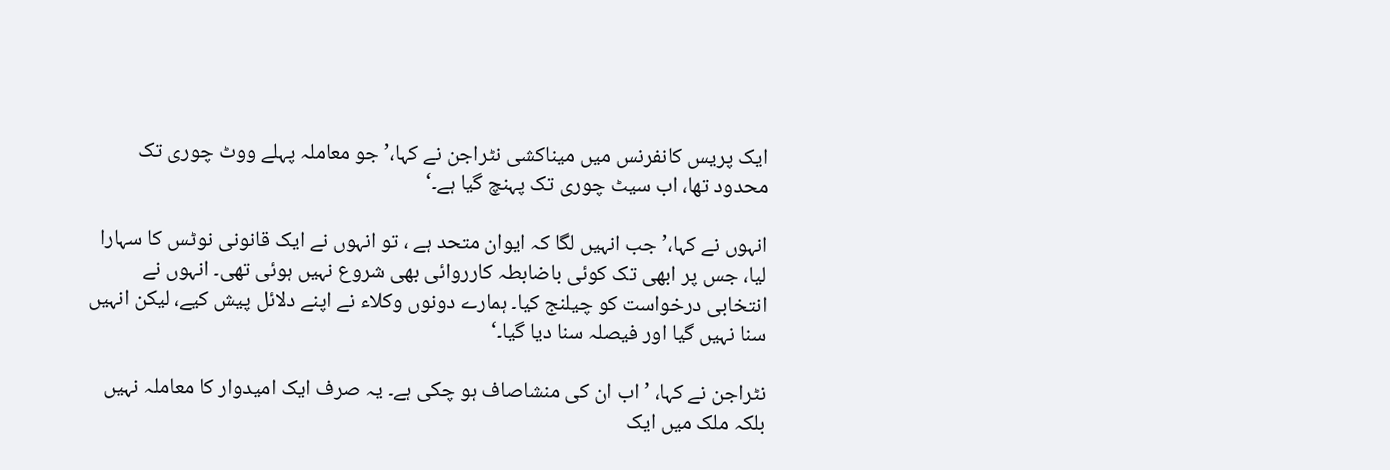ایک پریس کانفرنس میں میناکشی نٹراجن نے کہا،’جو معاملہ پہلے ووٹ چوری تک محدود تھا، اب سیٹ چوری تک پہنچ گیا ہے۔‘

انہوں نے کہا،’جب انہیں لگا کہ ایوان متحد ہے ، تو انہوں نے ایک قانونی نوٹس کا سہارا لیا، جس پر ابھی تک کوئی باضابطہ کارروائی بھی شروع نہیں ہوئی تھی۔ انہوں نے انتخابی درخواست کو چیلنج کیا۔ ہمارے دونوں وکلاء نے اپنے دلائل پیش کیے، لیکن انہیں سنا نہیں گیا اور فیصلہ سنا دیا گیا۔‘

نٹراجن نے کہا، ’اب ان کی منشاصاف ہو چکی ہے۔ یہ صرف ایک امیدوار کا معاملہ نہیں بلکہ ملک میں ایک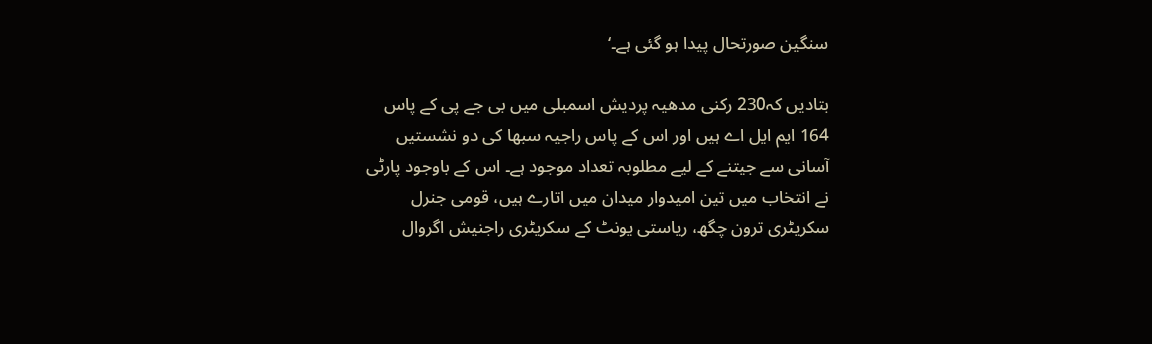سنگین صورتحال پیدا ہو گئی ہے۔‘

بتادیں کہ230 رکنی مدھیہ پردیش اسمبلی میں بی جے پی کے پاس 164 ایم ایل اے ہیں اور اس کے پاس راجیہ سبھا کی دو نشستیں آسانی سے جیتنے کے لیے مطلوبہ تعداد موجود ہے۔ اس کے باوجود پارٹی نے انتخاب میں تین امیدوار میدان میں اتارے ہیں، قومی جنرل سکریٹری ترون چگھ، ریاستی یونٹ کے سکریٹری راجنیش اگروال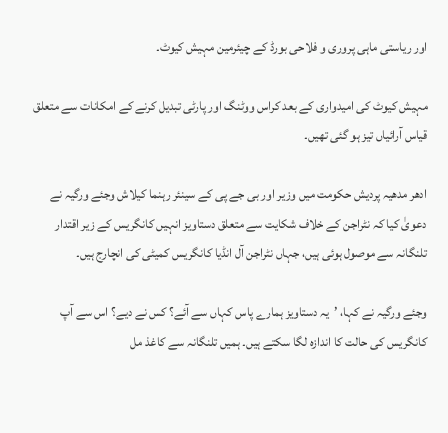اور ریاستی ماہی پروری و فلاحی بورڈ کے چیئرمین مہیش کیوٹ۔

مہیش کیوٹ کی امیدواری کے بعد کراس ووٹنگ اور پارٹی تبدیل کرنے کے امکانات سے متعلق قیاس آرائیاں تیز ہو گئی تھیں۔

ادھر مدھیہ پردیش حکومت میں وزیر اور بی جے پی کے سینئر رہنما کیلاش وجئے ورگیہ نے دعویٰ کیا کہ نٹراجن کے خلاف شکایت سے متعلق دستاویز انہیں کانگریس کے زیر اقتدار تلنگانہ سے موصول ہوئی ہیں، جہاں نٹراجن آل انڈیا کانگریس کمیٹی کی انچارج ہیں۔

وجئے ورگیہ نے کہا، ’یہ دستاویز ہمارے پاس کہاں سے آئے؟ کس نے دیے؟ اس سے آپ کانگریس کی حالت کا اندازہ لگا سکتے ہیں۔ ہمیں تلنگانہ سے کاغذ مل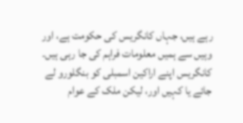رہے ہیں، جہاں کانگریس کی حکومت ہے، اور وہیں سے ہمیں معلومات فراہم کی جا رہی ہیں۔ کانگریس اپنے اراکین اسمبلی کو بنگلورو لے جائے یا کہیں اور، لیکن ملک کے عوام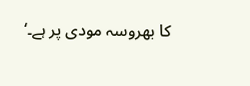کا بھروسہ مودی پر ہے۔‘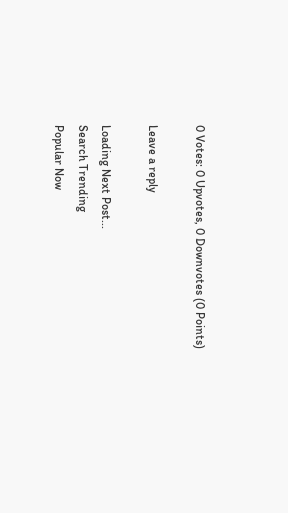0 Votes: 0 Upvotes, 0 Downvotes (0 Points)

Leave a reply

Loading Next Post...
Search Trending
Popular Now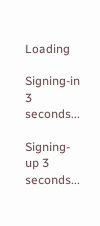Loading

Signing-in 3 seconds...

Signing-up 3 seconds...